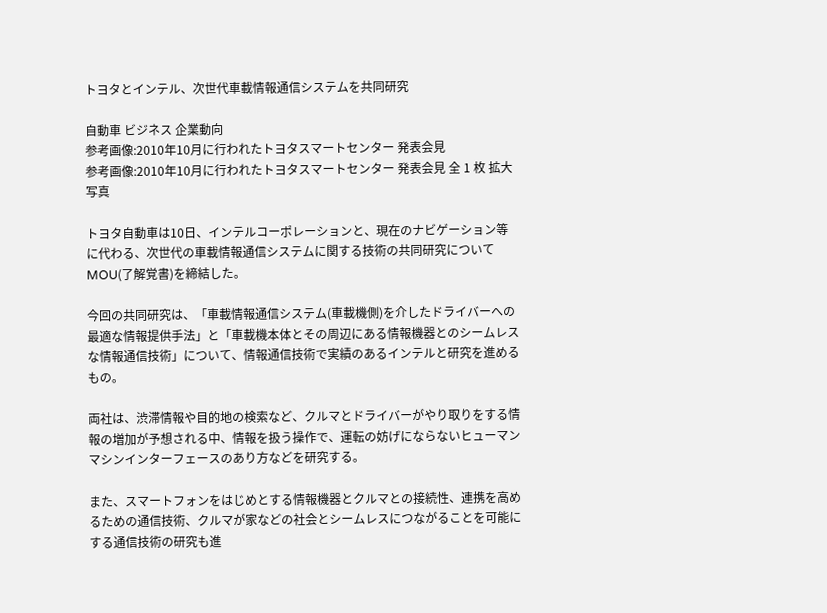トヨタとインテル、次世代車載情報通信システムを共同研究

自動車 ビジネス 企業動向
参考画像:2010年10月に行われたトヨタスマートセンター 発表会見
参考画像:2010年10月に行われたトヨタスマートセンター 発表会見 全 1 枚 拡大写真

トヨタ自動車は10日、インテルコーポレーションと、現在のナビゲーション等に代わる、次世代の車載情報通信システムに関する技術の共同研究についてMOU(了解覚書)を締結した。

今回の共同研究は、「車載情報通信システム(車載機側)を介したドライバーへの最適な情報提供手法」と「車載機本体とその周辺にある情報機器とのシームレスな情報通信技術」について、情報通信技術で実績のあるインテルと研究を進めるもの。

両社は、渋滞情報や目的地の検索など、クルマとドライバーがやり取りをする情報の増加が予想される中、情報を扱う操作で、運転の妨げにならないヒューマンマシンインターフェースのあり方などを研究する。

また、スマートフォンをはじめとする情報機器とクルマとの接続性、連携を高めるための通信技術、クルマが家などの社会とシームレスにつながることを可能にする通信技術の研究も進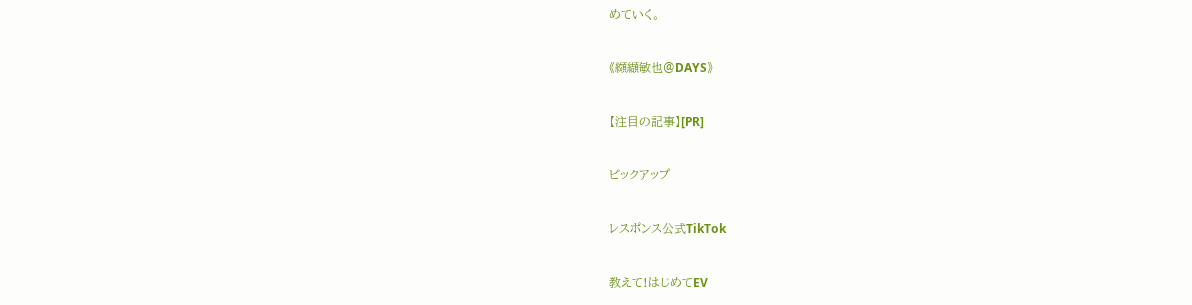めていく。

《纐纈敏也@DAYS》

【注目の記事】[PR]

ピックアップ

レスポンス公式TikTok

教えて!はじめてEV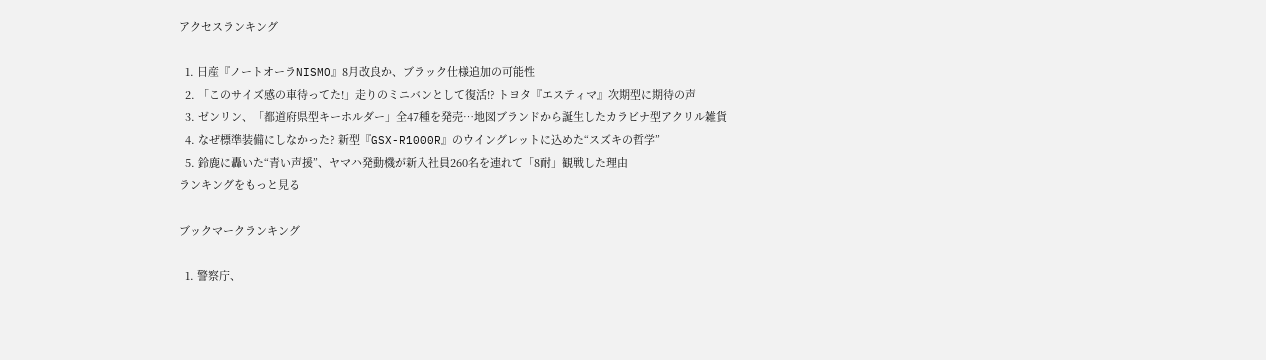アクセスランキング

  1. 日産『ノートオーラNISMO』8月改良か、ブラック仕様追加の可能性
  2. 「このサイズ感の車待ってた!」走りのミニバンとして復活!? トヨタ『エスティマ』次期型に期待の声
  3. ゼンリン、「都道府県型キーホルダー」全47種を発売…地図ブランドから誕生したカラビナ型アクリル雑貨
  4. なぜ標準装備にしなかった? 新型『GSX-R1000R』のウイングレットに込めた“スズキの哲学”
  5. 鈴鹿に轟いた“青い声援”、ヤマハ発動機が新入社員260名を連れて「8耐」観戦した理由
ランキングをもっと見る

ブックマークランキング

  1. 警察庁、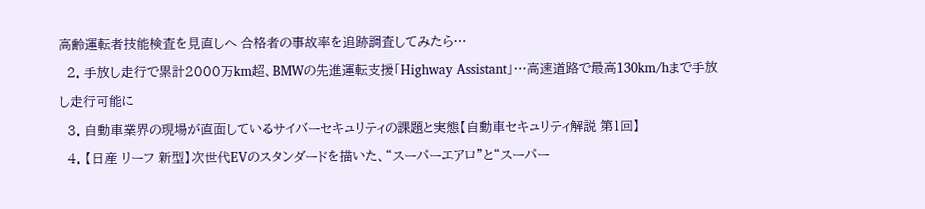高齢運転者技能検査を見直しへ 合格者の事故率を追跡調査してみたら…
  2. 手放し走行で累計2000万km超、BMWの先進運転支援「Highway Assistant」…高速道路で最高130km/hまで手放し走行可能に
  3. 自動車業界の現場が直面しているサイバーセキュリティの課題と実態【自動車セキュリティ解説 第1回】
  4. 【日産 リーフ 新型】次世代EVのスタンダードを描いた、“スーパーエアロ”と“スーパー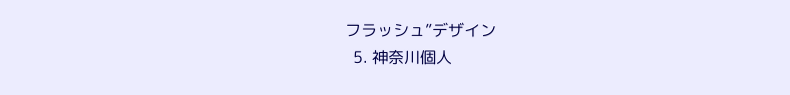フラッシュ”デザイン
  5. 神奈川個人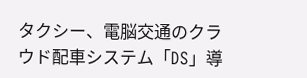タクシー、電脳交通のクラウド配車システム「DS」導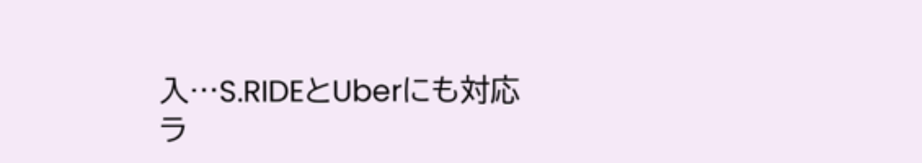入…S.RIDEとUberにも対応
ラ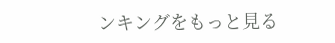ンキングをもっと見る